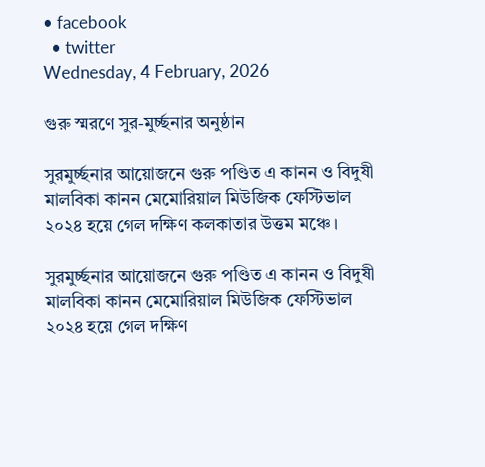• facebook
  • twitter
Wednesday, 4 February, 2026

গুরু স্মরণে সুর-মুর্চ্ছনার অনুষ্ঠান

সুরমুর্চ্ছনার আয়োজনে গুরু পণ্ডিত এ কানন ও বিদুষী মালবিকা কানন মেমোরিয়াল মিউজিক ফেস্টিভাল ২০২৪ হয়ে গেল দক্ষিণ কলকাতার উত্তম মঞ্চে।

সুরমুর্চ্ছনার আয়োজনে গুরু পণ্ডিত এ কানন ও বিদুষী মালবিকা কানন মেমোরিয়াল মিউজিক ফেস্টিভাল ২০২৪ হয়ে গেল দক্ষিণ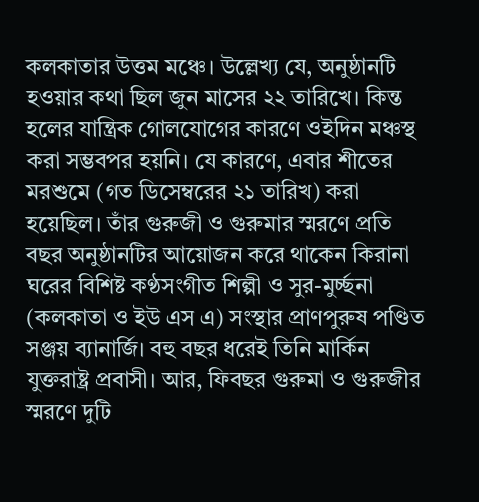কলকাতার উত্তম মঞ্চে। উল্লেখ্য যে, অনুষ্ঠানটি হওয়ার কথা ছিল জুন মাসের ২২ তারিখে। কিন্ত হলের যান্ত্রিক গোলযোগের কারণে ওইদিন মঞ্চস্থ করা সম্ভবপর হয়নি। যে কারণে, এবার শীতের মরশুমে (গত ডিসেম্বরের ২১ তারিখ) করা হয়েছিল। তাঁর গুরুজী ও গুরুমার স্মরণে প্রতি বছর অনুষ্ঠানটির আয়োজন করে থাকেন কিরানা ঘরের বিশিষ্ট কণ্ঠসংগীত শিল্পী ও সুর-মুর্চ্ছনা (কলকাতা ও ইউ এস এ) সংস্থার প্রাণপুরুষ পণ্ডিত সঞ্জয় ব্যানার্জি। বহু বছর ধরেই তিনি মার্কিন যুক্তরাষ্ট্র প্রবাসী। আর, ফিবছর গুরুমা ও গুরুজীর স্মরণে দুটি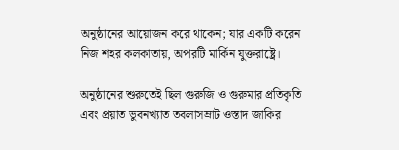অনুষ্ঠানের আয়োজন করে থাকেন; যার একটি করেন নিজ শহর কলকাতায়, অপরটি মার্কিন যুক্তরাষ্ট্রে।

অনুষ্ঠানের শুরুতেই ছিল গুরুজি ও গুরুমার প্রতিকৃতি এবং প্রয়াত ভুবনখ্যাত তবলাসম্রাট ওস্তাদ জাকির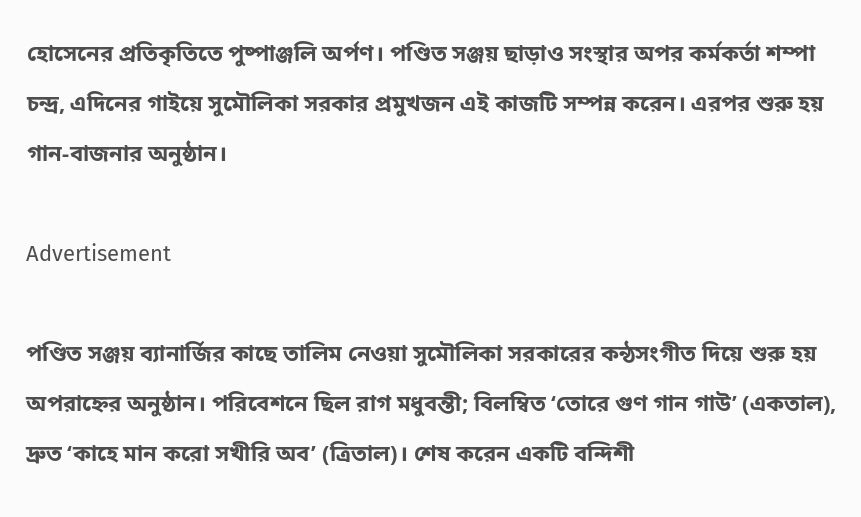হোসেনের প্রতিকৃতিতে পুষ্পাঞ্জলি অর্পণ। পণ্ডিত সঞ্জয় ছাড়াও সংস্থার অপর কর্মকর্তা শম্পা চন্দ্র, এদিনের গাইয়ে সুমৌলিকা সরকার প্রমুখজন এই কাজটি সম্পন্ন করেন। এরপর শুরু হয় গান-বাজনার অনুষ্ঠান।

Advertisement

পণ্ডিত সঞ্জয় ব্যানার্জির কাছে তালিম নেওয়া সুমৌলিকা সরকারের কন্ঠসংগীত দিয়ে শুরু হয় অপরাহ্নের অনুষ্ঠান। পরিবেশনে ছিল রাগ মধুবন্তী; বিলম্বিত ‘তোরে গুণ গান গাউ’ (একতাল), দ্রুত ‘কাহে মান করো সখীরি অব’ (ত্রিতাল)। শেষ করেন একটি বন্দিশী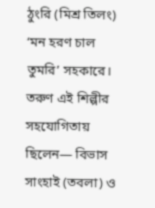ঠুংরি (মিশ্র তিলং) ‘মন হরণ চাল তুমরি’ সহকারে। তরুণ এই শিল্পীর সহযোগিতায় ছিলেন— বিভাস সাংহাই (তবলা) ও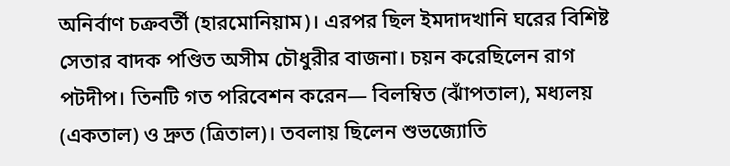অনির্বাণ চক্রবর্তী (হারমোনিয়াম)। এরপর ছিল ইমদাদখানি ঘরের বিশিষ্ট সেতার বাদক পণ্ডিত অসীম চৌধুরীর বাজনা। চয়ন করেছিলেন রাগ পটদীপ। তিনটি গত পরিবেশন করেন— বিলম্বিত (ঝাঁপতাল), মধ্যলয় (একতাল) ও দ্রুত (ত্রিতাল)। তবলায় ছিলেন শুভজ্যোতি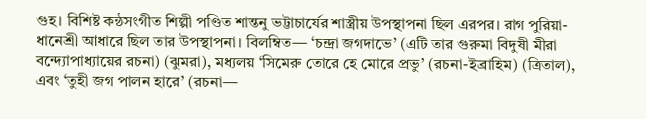গুহ। বিশিষ্ট কন্ঠসংগীত শিল্পী পণ্ডিত শান্তনু ভট্টাচার্যের শাস্ত্রীয় উপস্থাপনা ছিল এরপর। রাগ পুরিয়া-ধানেশ্রী আধারে ছিল তার উপস্থাপনা। বিলম্বিত— ‘চন্দ্রা জগদাভে’ (এটি তার গুরুমা বিদুষী মীরা বন্দ্যোপাধ্যায়ের রচনা) (ঝুমরা), মধ্যলয় ‘সিমেরু তোরে হে মোরে প্রভু’ (রচনা-ইব্রাহিম) (ত্রিতাল), এবং ‘তুহী জগ পালন হারে’ (রচনা—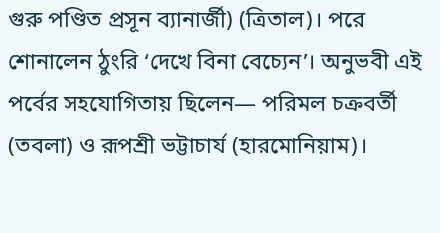গুরু পণ্ডিত প্রসূন ব্যানার্জী) (ত্রিতাল)। পরে শোনালেন ঠুংরি ‘দেখে বিনা বেচ্যেন’। অনুভবী এই পর্বের সহযোগিতায় ছিলেন— পরিমল চক্রবর্তী (তবলা) ও রূপশ্রী ভট্টাচার্য (হারমোনিয়াম)।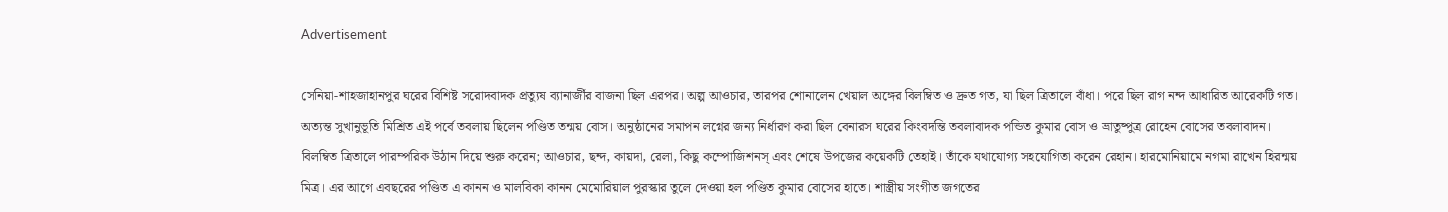Advertisement

সেনিয়া-শাহজাহানপুর ঘরের বিশিষ্ট সরোদবাদক প্রত্যুষ ব্যানার্জীর বাজনা ছিল এরপর। অল্প আওচার, তারপর শোনালেন খেয়াল অঙ্গের বিলম্বিত ও দ্রুত গত, যা ছিল ত্রিতালে বাঁধা। পরে ছিল রাগ নন্দ আধারিত আরেকটি গত। অত্যন্ত সুখানুভূতি মিশ্রিত এই পর্বে তবলায় ছিলেন পণ্ডিত তন্ময় বোস। অনুষ্ঠানের সমাপন লগ্নের জন্য নির্ধারণ করা ছিল বেনারস ঘরের কিংবদন্তি তবলাবাদক পন্ডিত কুমার বোস ও ভ্রাতুষ্পুত্র রোহেন বোসের তবলাবাদন। বিলম্বিত ত্রিতালে পারম্পরিক উঠান দিয়ে শুরু করেন; আওচার, ছন্দ, কায়দা, রেলা, কিছু কম্পোজিশনস্ এবং শেষে উপজের কয়েকটি তেহাই। তাঁকে যথাযোগ্য সহযোগিতা করেন রেহান। হারমোনিয়ামে নগমা রাখেন হিরন্ময় মিত্র। এর আগে এবছরের পণ্ডিত এ কানন ও মালবিকা কানন মেমোরিয়াল পুরস্কার তুলে দেওয়া হল পণ্ডিত কুমার বোসের হাতে। শাস্ত্রীয় সংগীত জগতের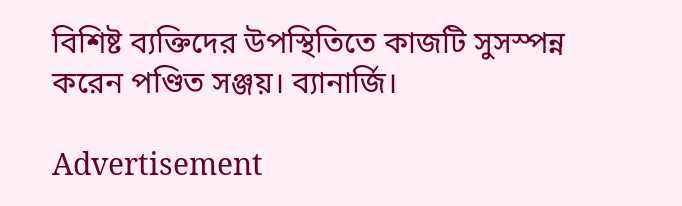বিশিষ্ট ব্যক্তিদের উপস্থিতিতে কাজটি সুসস্পন্ন করেন পণ্ডিত সঞ্জয়। ব্যানার্জি।

Advertisement